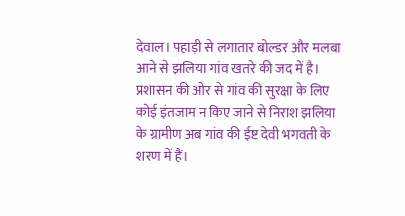देवाल। पहाड़ी से लगातार बोल्डर और मलबा आने से झलिया गांव खतरे की जद में है। प्रशासन की ओर से गांव की सुरक्षा के लिए कोई इंतजाम न किए जाने से निराश झलिया के ग्रामीण अब गांव की ईष्ट देवी भगवती के शरण में हैं।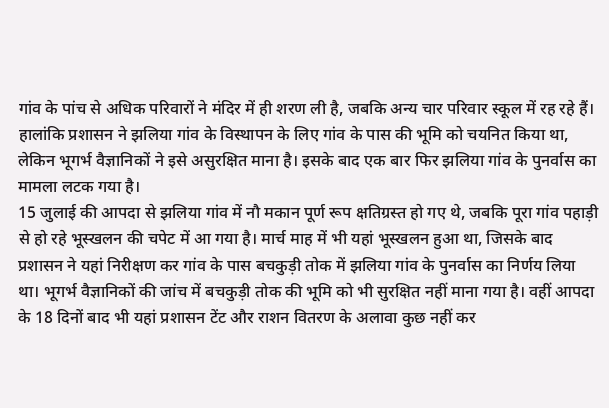गांव के पांच से अधिक परिवारों ने मंदिर में ही शरण ली है, जबकि अन्य चार परिवार स्कूल में रह रहे हैं। हालांकि प्रशासन ने झलिया गांव के विस्थापन के लिए गांव के पास की भूमि को चयनित किया था, लेकिन भूगर्भ वैज्ञानिकों ने इसे असुरक्षित माना है। इसके बाद एक बार फिर झलिया गांव के पुनर्वास का मामला लटक गया है।
15 जुलाई की आपदा से झलिया गांव में नौ मकान पूर्ण रूप क्षतिग्रस्त हो गए थे, जबकि पूरा गांव पहाड़ी से हो रहे भूस्खलन की चपेट में आ गया है। मार्च माह में भी यहां भूस्खलन हुआ था, जिसके बाद प्रशासन ने यहां निरीक्षण कर गांव के पास बचकुड़ी तोक में झलिया गांव के पुनर्वास का निर्णय लिया था। भूगर्भ वैज्ञानिकों की जांच में बचकुड़ी तोक की भूमि को भी सुरक्षित नहीं माना गया है। वहीं आपदा के 18 दिनों बाद भी यहां प्रशासन टेंट और राशन वितरण के अलावा कुछ नहीं कर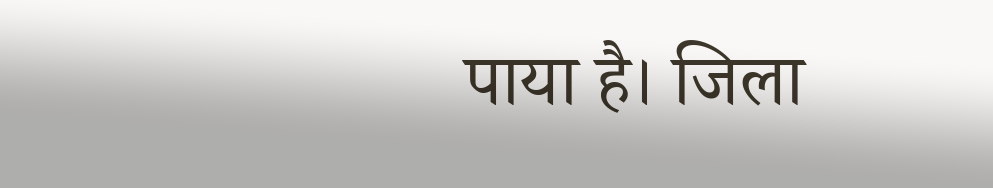पाया है। जिला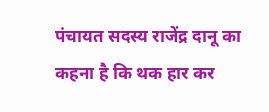पंचायत सदस्य राजेंद्र दानू का कहना है कि थक हार कर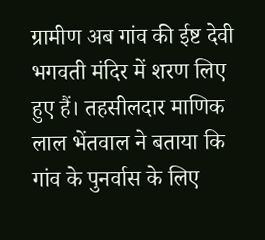ग्रामीण अब गांव की ईष्ट देवी भगवती मंदिर में शरण लिए हुए हैं। तहसीलदार माणिक लाल भेंतवाल ने बताया कि गांव के पुनर्वास के लिए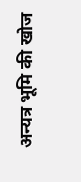अन्यत्र भूमि की खोज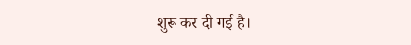शुरू कर दी गई है।